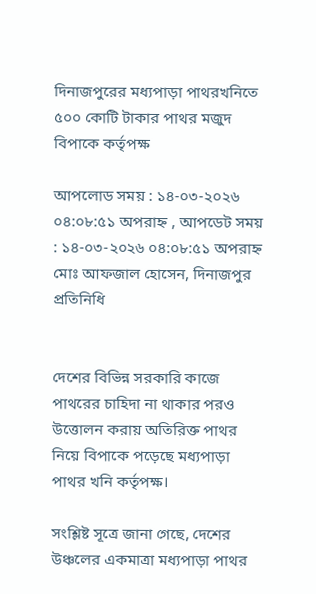দিনাজপুরের মধ্যপাড়া পাথরখনিতে ৫০০ কোটি টাকার পাথর মজুদ বিপাকে কর্তৃপক্ষ

আপলোড সময় : ১৪-০৩-২০২৬ ০৪:০৮:৫১ অপরাহ্ন , আপডেট সময় : ১৪-০৩-২০২৬ ০৪:০৮:৫১ অপরাহ্ন
মোঃ আফজাল হোসেন, দিনাজপুর প্রতিনিধি


দেশের বিভিন্ন সরকারি কাজে পাথরের চাহিদা না থাকার পরও উত্তোলন করায় অতিরিক্ত পাথর নিয়ে বিপাকে পড়েছে মধ্যপাড়া পাথর খনি কর্তৃপক্ষ।

সংশ্লিষ্ট সূত্রে জানা গেছে, দেশের উঞ্চলের একমাত্রা মধ্যপাড়া পাথর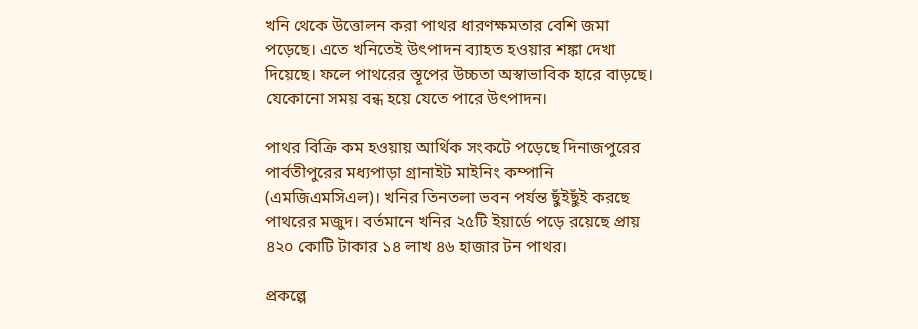খনি থেকে উত্তোলন করা পাথর ধারণক্ষমতার বেশি জমা পড়েছে। এতে খনিতেই উৎপাদন ব্যাহত হওয়ার শঙ্কা দেখা দিয়েছে। ফলে পাথরের স্তূপের উচ্চতা অস্বাভাবিক হারে বাড়ছে। যেকোনো সময় বন্ধ হয়ে যেতে পারে উৎপাদন।

পাথর বিক্রি কম হওয়ায় আর্থিক সংকটে পড়েছে দিনাজপুরের পার্বতীপুরের মধ্যপাড়া গ্রানাইট মাইনিং কম্পানি (এমজিএমসিএল)। খনির তিনতলা ভবন পর্যন্ত ছুঁইছুঁই করছে পাথরের মজুদ। বর্তমানে খনির ২৫টি ইয়ার্ডে পড়ে রয়েছে প্রায় ৪২০ কোটি টাকার ১৪ লাখ ৪৬ হাজার টন পাথর।

প্রকল্পে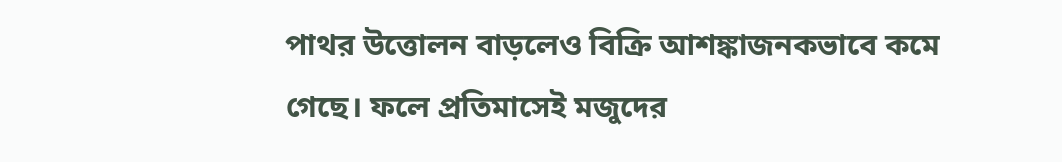পাথর উত্তোলন বাড়লেও বিক্রি আশঙ্কাজনকভাবে কমে গেছে। ফলে প্রতিমাসেই মজুদের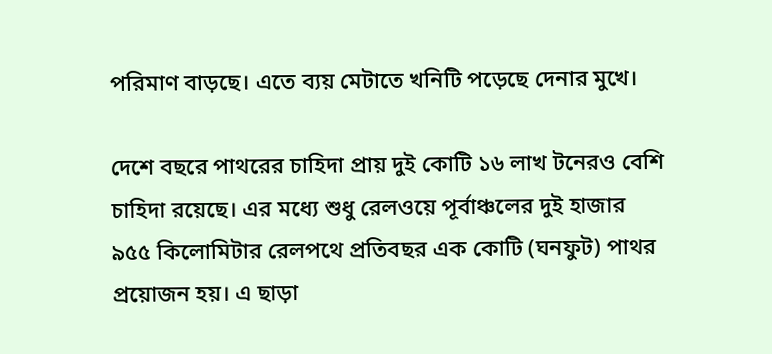পরিমাণ বাড়ছে। এতে ব্যয় মেটাতে খনিটি পড়েছে দেনার মুখে।

দেশে বছরে পাথরের চাহিদা প্রায় দুই কোটি ১৬ লাখ টনেরও বেশি চাহিদা রয়েছে। এর মধ্যে শুধু রেলওয়ে পূর্বাঞ্চলের দুই হাজার ৯৫৫ কিলোমিটার রেলপথে প্রতিবছর এক কোটি (ঘনফুট) পাথর প্রয়োজন হয়। এ ছাড়া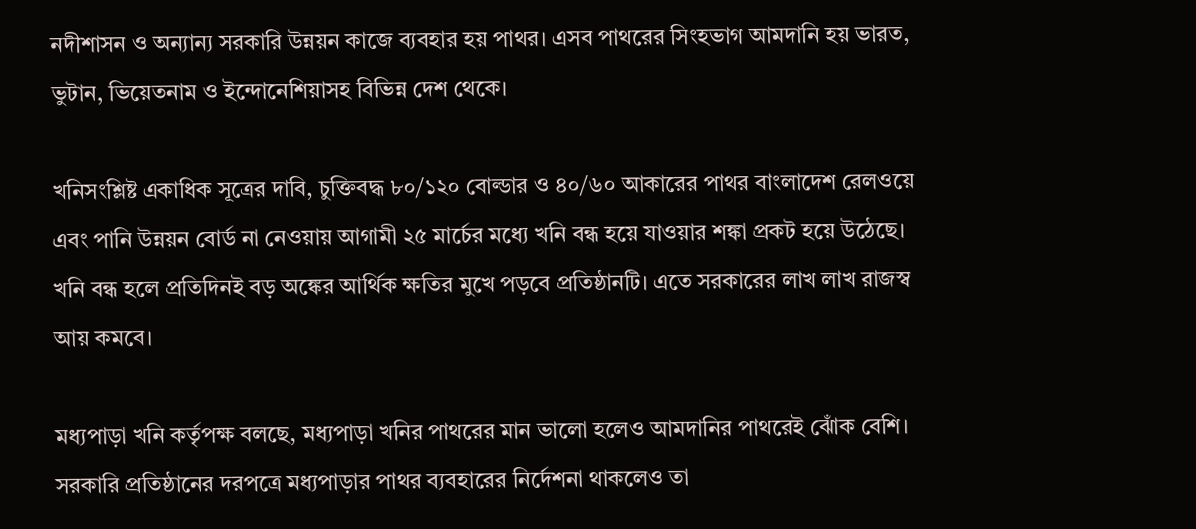নদীশাসন ও অন্যান্য সরকারি উন্নয়ন কাজে ব্যবহার হয় পাথর। এসব পাথরের সিংহভাগ আমদানি হয় ভারত, ভুটান, ভিয়েতনাম ও ইন্দোনেশিয়াসহ বিভিন্ন দেশ থেকে।

খনিসংশ্লিষ্ট একাধিক সূত্রের দাবি, চুক্তিবদ্ধ ৮০/১২০ বোল্ডার ও ৪০/৬০ আকারের পাথর বাংলাদেশ রেলওয়ে এবং পানি উন্নয়ন বোর্ড না নেওয়ায় আগামী ২৫ মার্চের মধ্যে খনি বন্ধ হয়ে যাওয়ার শঙ্কা প্রকট হয়ে উঠেছে। খনি বন্ধ হলে প্রতিদিনই বড় অঙ্কের আর্থিক ক্ষতির মুখে পড়বে প্রতিষ্ঠানটি। এতে সরকারের লাখ লাখ রাজস্ব আয় কমবে।

মধ্যপাড়া খনি কর্তৃপক্ষ বলছে, মধ্যপাড়া খনির পাথরের মান ভালো হলেও আমদানির পাথরেই ঝোঁক বেশি। সরকারি প্রতিষ্ঠানের দরপত্রে মধ্যপাড়ার পাথর ব্যবহারের নির্দেশনা থাকলেও তা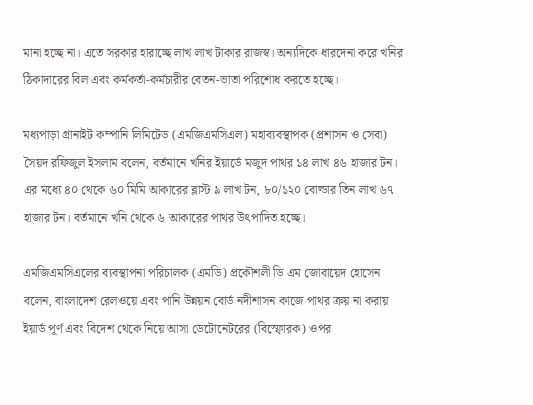মানা হচ্ছে না। এতে সরকার হারাচ্ছে লাখ লাখ টাকার রাজস্ব। অন্যদিকে ধারদেনা করে খনির ঠিকাদারের বিল এবং কর্মকর্তা-কর্মচারীর বেতন-ভাতা পরিশোধ করতে হচ্ছে।

মধ্যপাড়া গ্রানাইট কম্পানি লিমিটেড (এমজিএমসিএল) মহাব্যবস্থাপক (প্রশাসন ও সেবা) সৈয়দ রফিজুল ইসলাম বলেন, বর্তমানে খনির ইয়ার্ডে মজুদ পাথর ১৪ লাখ ৪৬ হাজার টন। এর মধ্যে ৪০ থেকে ৬০ মিমি আকারের ব্লাস্ট ৯ লাখ টন, ৮০/১২০ বোল্ডার তিন লাখ ৬৭ হাজার টন। বর্তমানে খনি থেকে ৬ আকারের পাথর উৎপাদিত হচ্ছে।

এমজিএমসিএলের ব্যবস্থাপনা পরিচালক (এমডি) প্রকৌশলী ডি এম জোবায়েদ হোসেন বলেন, বাংলাদেশ রেলওয়ে এবং পানি উন্নয়ন বোর্ড নদীশাসন কাজে পাথর ক্রয় না করায় ইয়ার্ড পূর্ণ এবং বিদেশ থেকে নিয়ে আসা ডেটোনেটরের (বিস্ফোরক) ওপর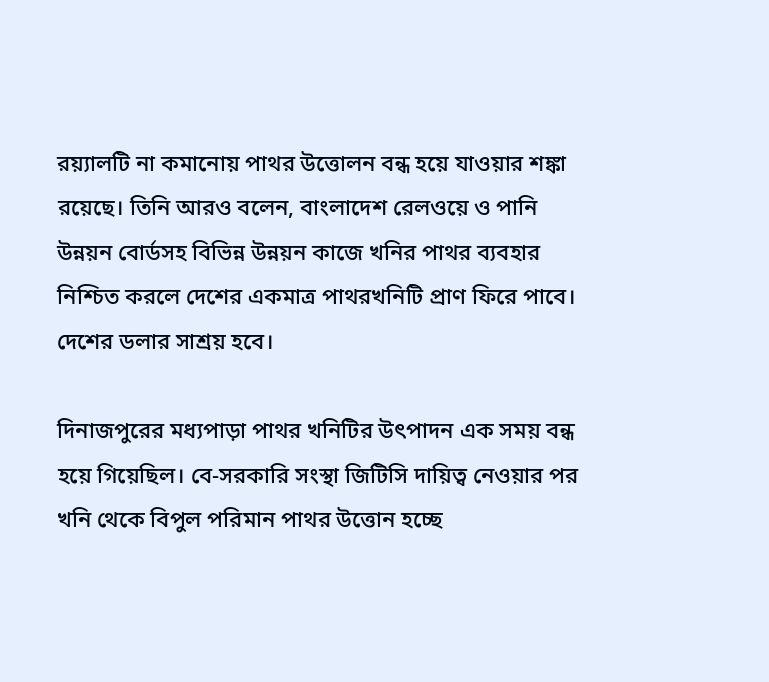রয়্যালটি না কমানোয় পাথর উত্তোলন বন্ধ হয়ে যাওয়ার শঙ্কা রয়েছে। তিনি আরও বলেন, বাংলাদেশ রেলওয়ে ও পানি উন্নয়ন বোর্ডসহ বিভিন্ন উন্নয়ন কাজে খনির পাথর ব্যবহার নিশ্চিত করলে দেশের একমাত্র পাথরখনিটি প্রাণ ফিরে পাবে। দেশের ডলার সাশ্রয় হবে।

দিনাজপুরের মধ্যপাড়া পাথর খনিটির উৎপাদন এক সময় বন্ধ হয়ে গিয়েছিল। বে-সরকারি সংস্থা জিটিসি দায়িত্ব নেওয়ার পর খনি থেকে বিপুল পরিমান পাথর উত্তোন হচ্ছে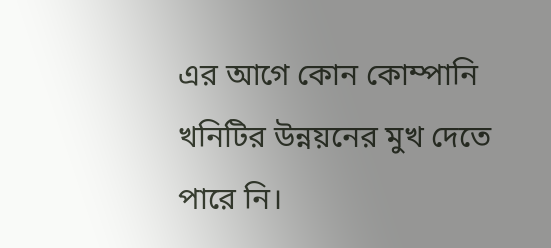এর আগে কোন কোম্পানি খনিটির উন্নয়নের মুখ দেতে পারে নি।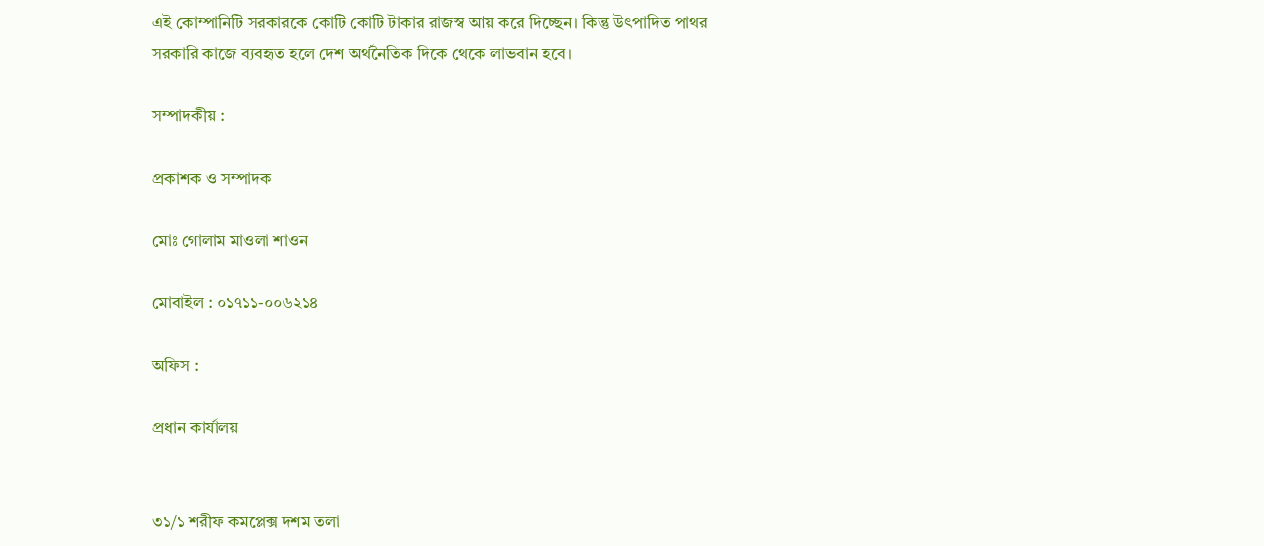এই কোম্পানিটি সরকারকে কোটি কোটি টাকার রাজস্ব আয় করে দিচ্ছেন। কিন্তু উৎপাদিত পাথর সরকারি কাজে ব্যবহৃত হলে দেশ অর্থনৈতিক দিকে থেকে লাভবান হবে।

সম্পাদকীয় :

প্রকাশক ও সম্পাদক

মোঃ গোলাম মাওলা শাওন

মোবাইল : ০১৭১১-০০৬২১৪

অফিস :

প্রধান কার্যালয়


৩১/১ শরীফ কমপ্লেক্স দশম তলা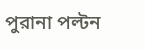পুরানা পল্টন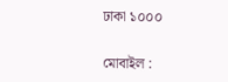ঢাকা ১০০০

মোবাইল :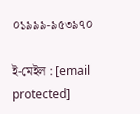০১৯৯৯-৯৫৩৯৭০

ই-মেইল : [email protected]